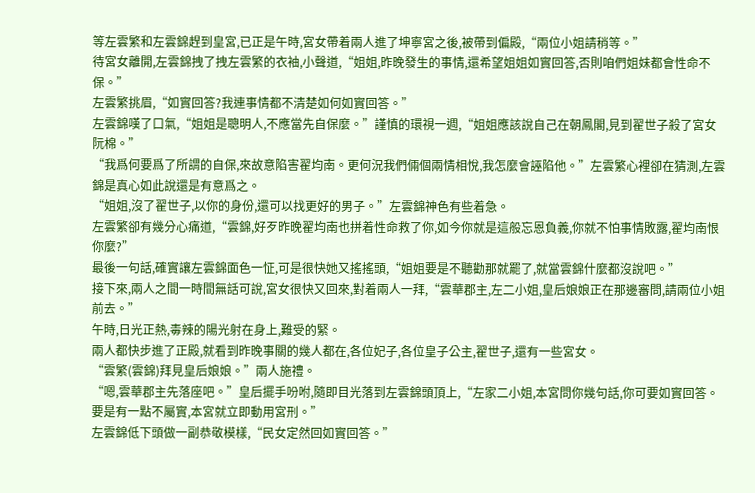等左雲繁和左雲錦趕到皇宮,已正是午時,宮女帶着兩人進了坤寧宮之後,被帶到偏殿,“兩位小姐請稍等。”
待宮女離開,左雲錦拽了拽左雲繁的衣袖,小聲道,“姐姐,昨晚發生的事情,還希望姐姐如實回答,否則咱們姐妹都會性命不保。”
左雲繁挑眉,“如實回答?我連事情都不清楚如何如實回答。”
左雲錦嘆了口氣,“姐姐是聰明人,不應當先自保麼。”謹慎的環視一週,“姐姐應該說自己在朝鳳閣,見到翟世子殺了宮女阮棉。”
“我爲何要爲了所謂的自保,來故意陷害翟均南。更何況我們倆個兩情相悅,我怎麼會誣陷他。”左雲繁心裡卻在猜測,左雲錦是真心如此說還是有意爲之。
“姐姐,沒了翟世子,以你的身份,還可以找更好的男子。”左雲錦神色有些着急。
左雲繁卻有幾分心痛道,“雲錦,好歹昨晚翟均南也拼着性命救了你,如今你就是這般忘恩負義,你就不怕事情敗露,翟均南恨你麼?”
最後一句話,確實讓左雲錦面色一怔,可是很快她又搖搖頭,“姐姐要是不聽勸那就罷了,就當雲錦什麼都沒說吧。”
接下來,兩人之間一時間無話可說,宮女很快又回來,對着兩人一拜,“雲華郡主,左二小姐,皇后娘娘正在那邊審問,請兩位小姐前去。”
午時,日光正熱,毒辣的陽光射在身上,難受的緊。
兩人都快步進了正殿,就看到昨晚事關的幾人都在,各位妃子,各位皇子公主,翟世子,還有一些宮女。
“雲繁(雲錦)拜見皇后娘娘。”兩人施禮。
“嗯,雲華郡主先落座吧。”皇后擺手吩咐,隨即目光落到左雲錦頭頂上,“左家二小姐,本宮問你幾句話,你可要如實回答。要是有一點不屬實,本宮就立即動用宮刑。”
左雲錦低下頭做一副恭敬模樣,“民女定然回如實回答。”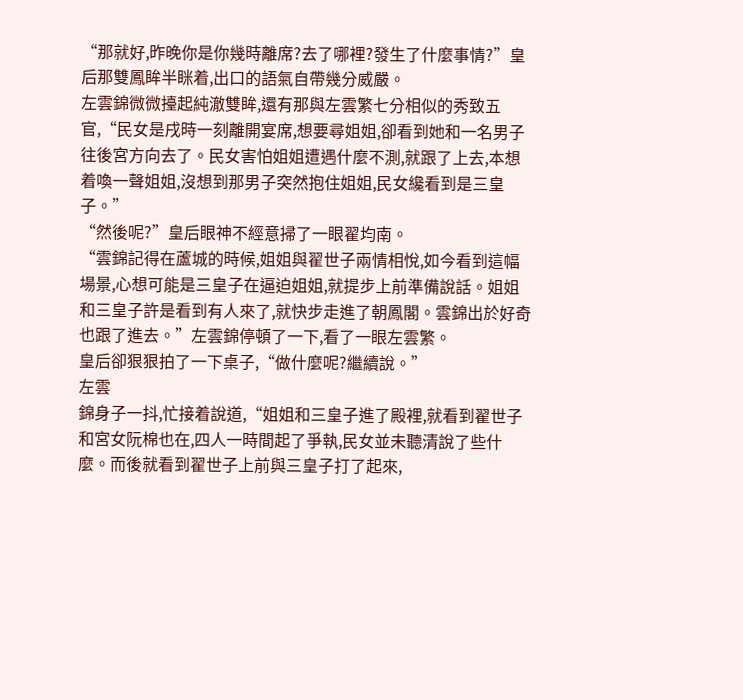“那就好,昨晚你是你幾時離席?去了哪裡?發生了什麼事情?”皇后那雙鳳眸半眯着,出口的語氣自帶幾分威嚴。
左雲錦微微擡起純澈雙眸,還有那與左雲繁七分相似的秀致五官,“民女是戌時一刻離開宴席,想要尋姐姐,卻看到她和一名男子往後宮方向去了。民女害怕姐姐遭遇什麼不測,就跟了上去,本想着喚一聲姐姐,沒想到那男子突然抱住姐姐,民女纔看到是三皇子。”
“然後呢?”皇后眼神不經意掃了一眼翟均南。
“雲錦記得在蘆城的時候,姐姐與翟世子兩情相悅,如今看到這幅場景,心想可能是三皇子在逼迫姐姐,就提步上前準備說話。姐姐和三皇子許是看到有人來了,就快步走進了朝鳳閣。雲錦出於好奇也跟了進去。”左雲錦停頓了一下,看了一眼左雲繁。
皇后卻狠狠拍了一下桌子,“做什麼呢?繼續說。”
左雲
錦身子一抖,忙接着說道,“姐姐和三皇子進了殿裡,就看到翟世子和宮女阮棉也在,四人一時間起了爭執,民女並未聽清說了些什麼。而後就看到翟世子上前與三皇子打了起來,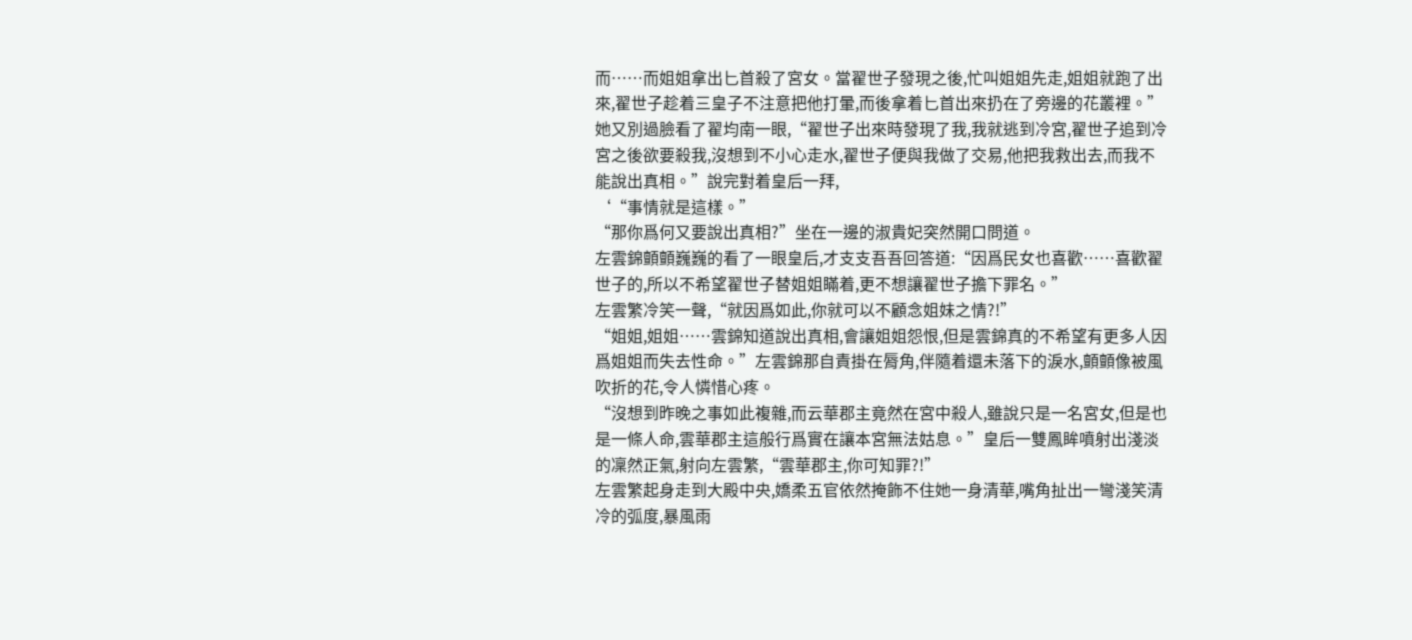而……而姐姐拿出匕首殺了宮女。當翟世子發現之後,忙叫姐姐先走,姐姐就跑了出來,翟世子趁着三皇子不注意把他打暈,而後拿着匕首出來扔在了旁邊的花叢裡。”
她又別過臉看了翟均南一眼,“翟世子出來時發現了我,我就逃到冷宮,翟世子追到冷宮之後欲要殺我,沒想到不小心走水,翟世子便與我做了交易,他把我救出去,而我不能說出真相。”說完對着皇后一拜,
‘“事情就是這樣。”
“那你爲何又要說出真相?”坐在一邊的淑貴妃突然開口問道。
左雲錦顫顫巍巍的看了一眼皇后,才支支吾吾回答道:“因爲民女也喜歡……喜歡翟世子的,所以不希望翟世子替姐姐瞞着,更不想讓翟世子擔下罪名。”
左雲繁冷笑一聲,“就因爲如此,你就可以不顧念姐妹之情?!”
“姐姐,姐姐……雲錦知道說出真相,會讓姐姐怨恨,但是雲錦真的不希望有更多人因爲姐姐而失去性命。”左雲錦那自責掛在脣角,伴隨着還未落下的淚水,顫顫像被風吹折的花,令人憐惜心疼。
“沒想到昨晚之事如此複雜,而云華郡主竟然在宮中殺人,雖說只是一名宮女,但是也是一條人命,雲華郡主這般行爲實在讓本宮無法姑息。”皇后一雙鳳眸噴射出淺淡的凜然正氣,射向左雲繁,“雲華郡主,你可知罪?!”
左雲繁起身走到大殿中央,嬌柔五官依然掩飾不住她一身清華,嘴角扯出一彎淺笑清冷的弧度,暴風雨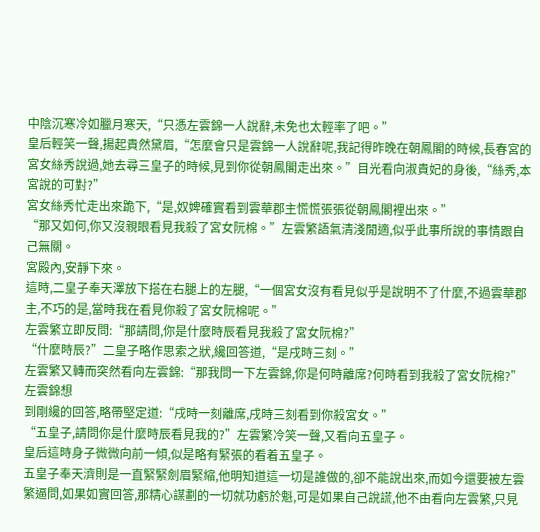中陰沉寒冷如臘月寒天,“只憑左雲錦一人說辭,未免也太輕率了吧。”
皇后輕笑一聲,揚起貴然黛眉,“怎麼會只是雲錦一人說辭呢,我記得昨晚在朝鳳閣的時候,長春宮的宮女絲秀說過,她去尋三皇子的時候,見到你從朝鳳閣走出來。”目光看向淑貴妃的身後,“絲秀,本宮說的可對?”
宮女絲秀忙走出來跪下,“是,奴婢確實看到雲華郡主慌慌張張從朝鳳閣裡出來。”
“那又如何,你又沒親眼看見我殺了宮女阮棉。”左雲繁語氣清淺閒適,似乎此事所說的事情跟自己無關。
宮殿內,安靜下來。
這時,二皇子奉天澤放下搭在右腿上的左腿,“一個宮女沒有看見似乎是說明不了什麼,不過雲華郡主,不巧的是,當時我在看見你殺了宮女阮棉呢。”
左雲繁立即反問:“那請問,你是什麼時辰看見我殺了宮女阮棉?”
“什麼時辰?”二皇子略作思索之狀,纔回答道,“是戌時三刻。”
左雲繁又轉而突然看向左雲錦:“那我問一下左雲錦,你是何時離席?何時看到我殺了宮女阮棉?”
左雲錦想
到剛纔的回答,略帶堅定道:“戌時一刻離席,戌時三刻看到你殺宮女。”
“五皇子,請問你是什麼時辰看見我的?”左雲繁冷笑一聲,又看向五皇子。
皇后這時身子微微向前一傾,似是略有緊張的看着五皇子。
五皇子奉天濟則是一直緊緊劍眉緊縮,他明知道這一切是誰做的,卻不能說出來,而如今還要被左雲繁逼問,如果如實回答,那精心謀劃的一切就功虧於魁,可是如果自己說謊,他不由看向左雲繁,只見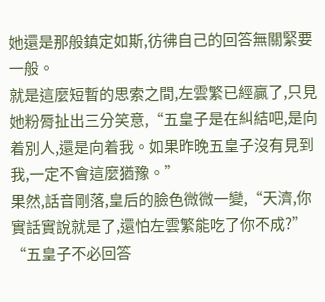她還是那般鎮定如斯,彷彿自己的回答無關緊要一般。
就是這麼短暫的思索之間,左雲繁已經贏了,只見她粉脣扯出三分笑意,“五皇子是在糾結吧,是向着別人,還是向着我。如果昨晚五皇子沒有見到我,一定不會這麼猶豫。”
果然,話音剛落,皇后的臉色微微一變,“天濟,你實話實說就是了,還怕左雲繁能吃了你不成?”
“五皇子不必回答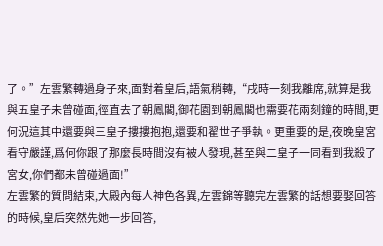了。”左雲繁轉過身子來,面對着皇后,語氣稍轉,“戌時一刻我離席,就算是我與五皇子未曾碰面,徑直去了朝鳳閣,御花園到朝鳳閣也需要花兩刻鐘的時間,更何況這其中還要與三皇子摟摟抱抱,還要和翟世子爭執。更重要的是,夜晚皇宮看守嚴謹,爲何你跟了那麼長時間沒有被人發現,甚至與二皇子一同看到我殺了宮女,你們都未曾碰過面!”
左雲繁的質問結束,大殿內每人神色各異,左雲錦等聽完左雲繁的話想要娶回答的時候,皇后突然先她一步回答,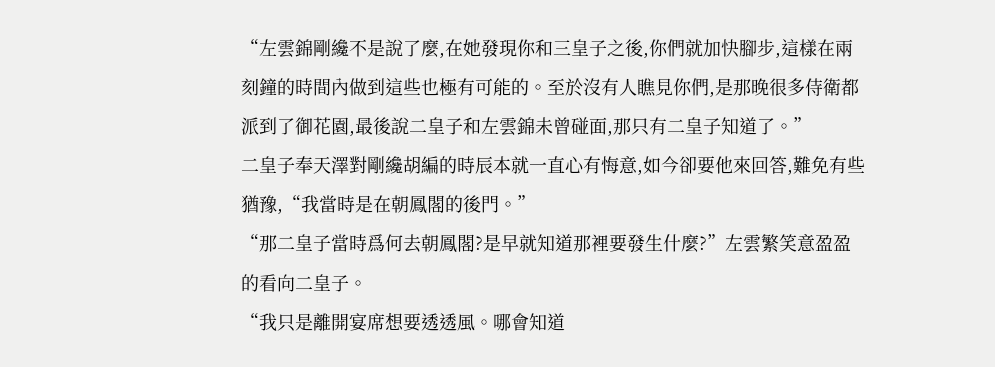“左雲錦剛纔不是說了麼,在她發現你和三皇子之後,你們就加快腳步,這樣在兩刻鐘的時間內做到這些也極有可能的。至於沒有人瞧見你們,是那晚很多侍衛都派到了御花園,最後說二皇子和左雲錦未曾碰面,那只有二皇子知道了。”
二皇子奉天澤對剛纔胡編的時辰本就一直心有悔意,如今卻要他來回答,難免有些猶豫,“我當時是在朝鳳閣的後門。”
“那二皇子當時爲何去朝鳳閣?是早就知道那裡要發生什麼?”左雲繁笑意盈盈的看向二皇子。
“我只是離開宴席想要透透風。哪會知道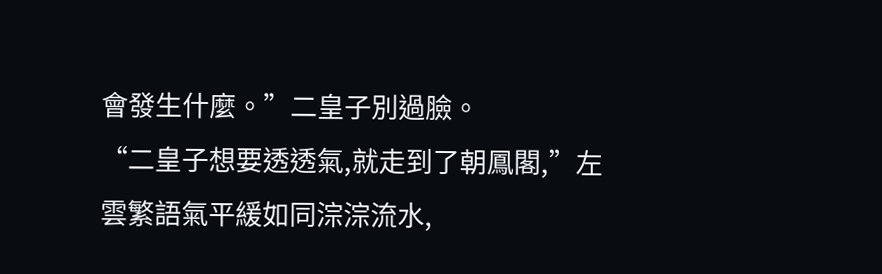會發生什麼。”二皇子別過臉。
“二皇子想要透透氣,就走到了朝鳳閣,”左雲繁語氣平緩如同淙淙流水,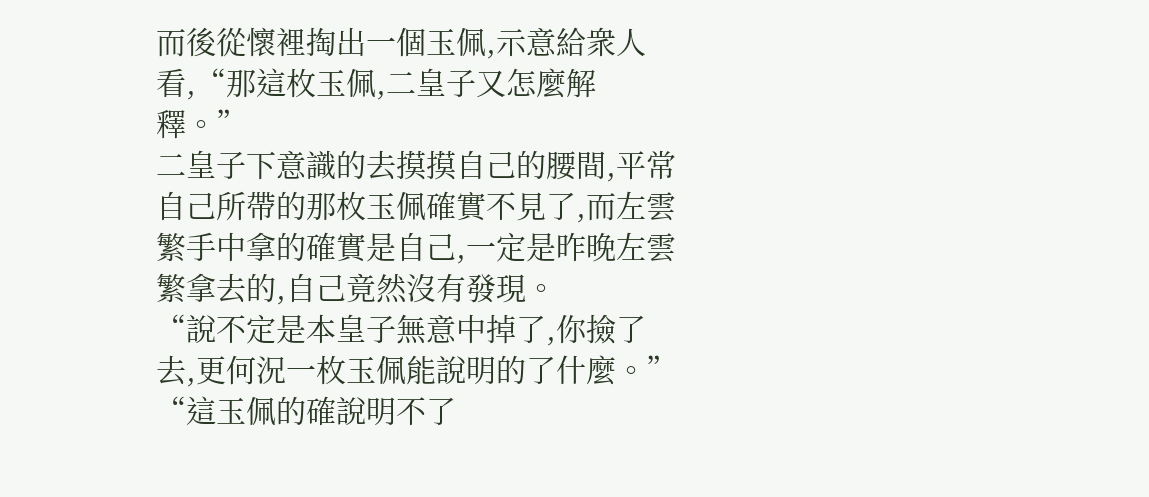而後從懷裡掏出一個玉佩,示意給衆人看,“那這枚玉佩,二皇子又怎麼解釋。”
二皇子下意識的去摸摸自己的腰間,平常自己所帶的那枚玉佩確實不見了,而左雲繁手中拿的確實是自己,一定是昨晚左雲繁拿去的,自己竟然沒有發現。
“說不定是本皇子無意中掉了,你撿了去,更何況一枚玉佩能說明的了什麼。”
“這玉佩的確說明不了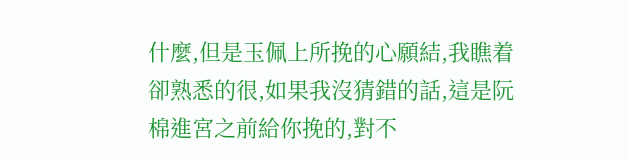什麼,但是玉佩上所挽的心願結,我瞧着卻熟悉的很,如果我沒猜錯的話,這是阮棉進宮之前給你挽的,對不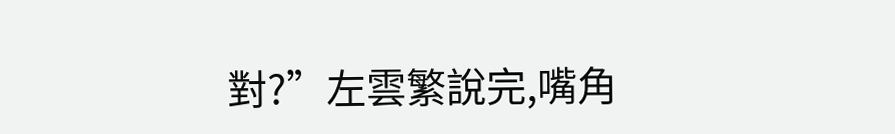對?”左雲繁說完,嘴角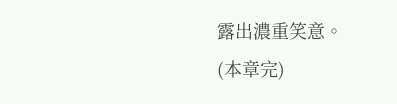露出濃重笑意。
(本章完)